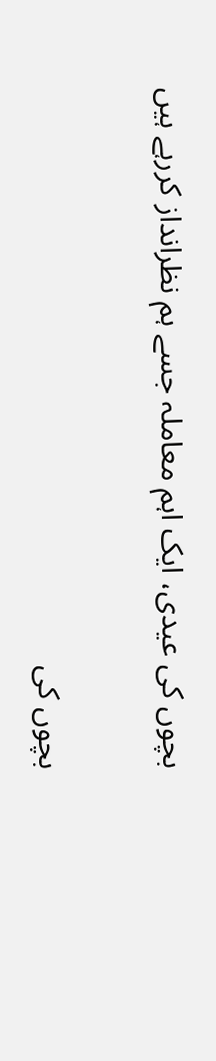بچوں کی عیدی، ایک اہم معاملہ جسے ہم نظرانداز کررہے ہیں

بچوں کی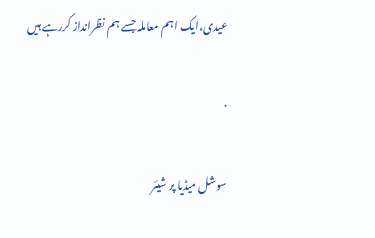عیدی،ایک اہم معاملہ جسے ہم نظرانداز کررہے ہیں

·

سوشل میڈیا پر شیئر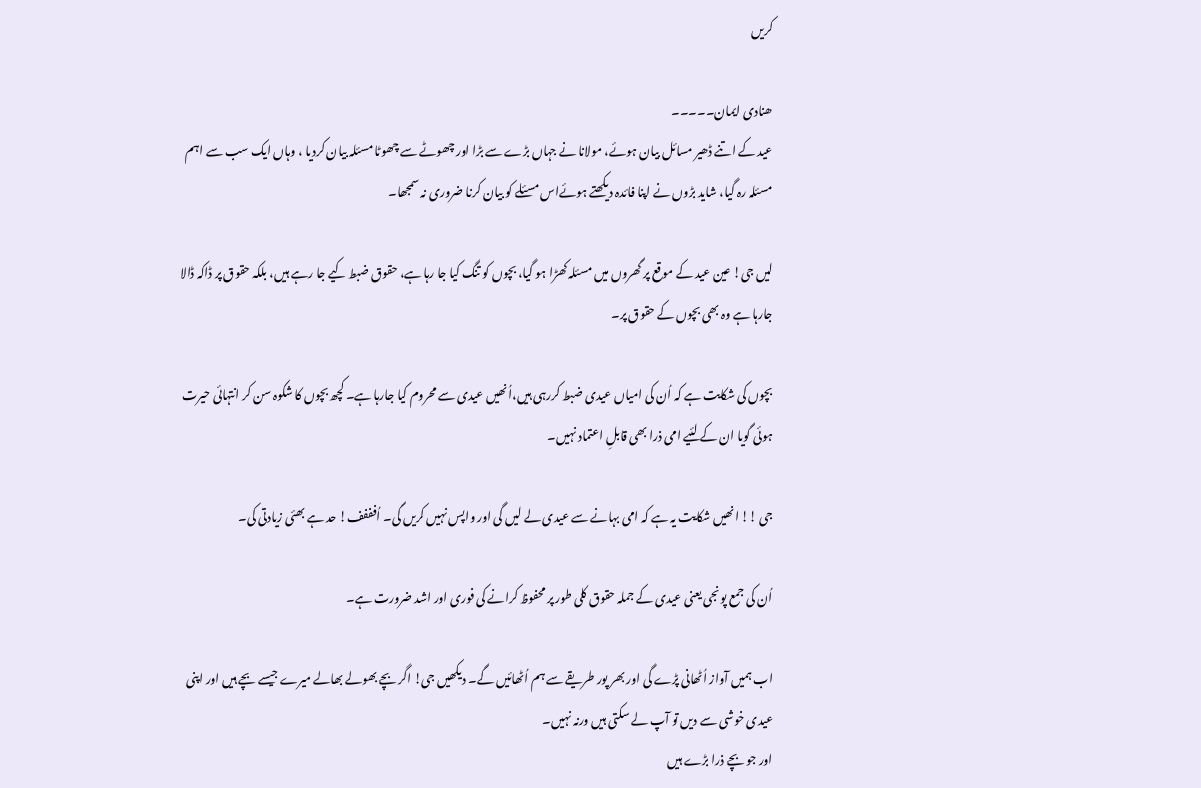کریں

ھنادی ایمان۔۔۔۔۔
عید کے اتنے ڈھیر مسائل بیان ہوئے، مولانا نے جہاں بڑے سے بڑا اور چھوٹے سے چھوٹا مسئلہ بیان کردیا ، وہاں ایک سب سے اہم مسئلہ رہ گیا، شاید بڑوں نے اپنا فائدہ دیکھتے ہوئےاس مسئلے کو بیان کرنا ضروری نہ سمجھا۔

لیں جی! عین عید کے موقع پر گھروں میں مسئلہ کھڑا ہو گیا، بچوں کو تنگ کیا جا رہا ہے، حقوق ضبط کیے جا رہے ہیں، بلکہ حقوق پر ڈاکہ ڈالا جارہا ہے وہ بھی بچوں کے حقوق پر۔

بچوں کی شکایت ہے کہ اُن کی امیاں عیدی ضبط کررہی ہیں،اُنھیں عیدی سے محروم کیا جارہا ہے۔ کچھ بچوں کا شکوہ سن کر انتہائی حیرت ہوئی گویا ان کے لئیے امی ذرا بھی قابلِ اعتماد نہیں۔

جی !! انھیں شکایت یہ ہے کہ امی بہانے سے عیدی لے لیں گی اور واپس نہیں کریں گی۔ اُفففف! حد ہے بھئی زیادتی کی۔

اُن کی جمع پونجی یعنی عیدی کے جملہ حقوق کلی طور پر محفوظ کرانے کی فوری اور اشد ضرورت ہے۔

اب ہمیں آواز اُٹھانی پڑے گی اور بھر پور طریقے سے ہم اُٹھائیں گے۔ دیکھیں جی! اگر بچے بھولے بھالے میرے جیسے بچے ہیں اور اپنی عیدی خوشی سے دیں تو آپ لے سکتی ہیں ورنہ نہیں۔
اور جو بچے ذرا بڑے ہیں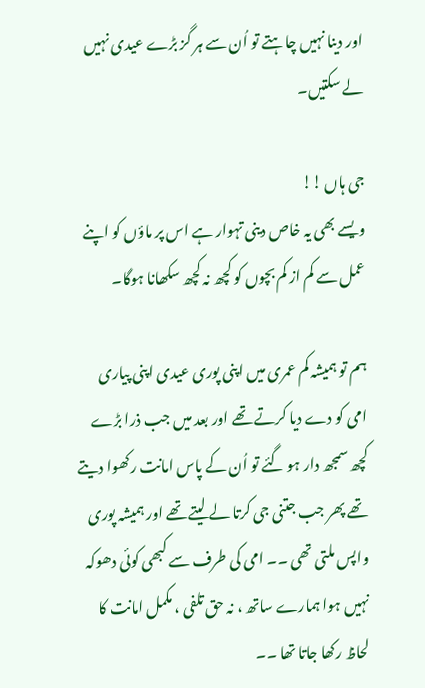اور دینا نہیں چاہتے تو اُن سے ہر گز بڑے عیدی نہیں لے سکتیں۔

جی ہاں !!
ویسے بھی یہ خاص دینی تہوار ہے اس پر ماؤں کو اپنے عمل سے کم از کم بچوں کو کچھ نہ کچھ سکھانا ہوگا۔

ہم تو ہمیشہ کم عمری میں اپنی پوری عیدی اپنی پیاری امی کو دے دیا کرتے تھے اور بعد میں جب ذرا بڑے کچھ سمجھ دار ہو گئے تو اُن کے پاس امانت رکھوا دیتے تھے پھر جب جتنی جی کرتا لے لیتے تھے اور ہمیشہ پوری واپس ملتی تھی ۔۔ امی کی طرف سے کبھی کوئی دھوکہ نہیں ہوا ہمارے ساتھ ، نہ حق تلفی ، مکمل امانت کا لحاظ رکھا جاتا تھا ۔۔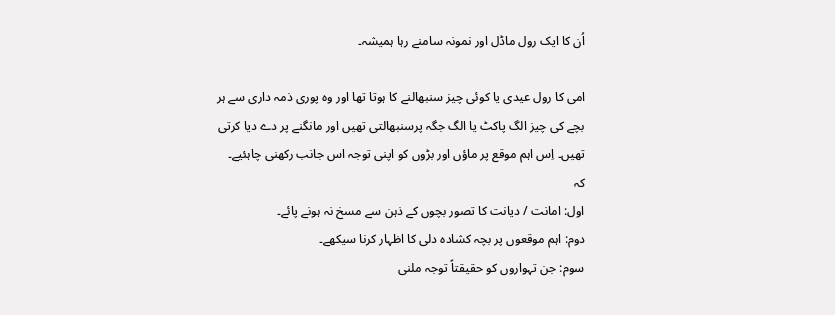اُن کا ایک رول ماڈل اور نمونہ سامنے رہا ہمیشہ۔

امی کا رول عیدی یا کوئی چیز سنبھالنے کا ہوتا تھا اور وہ پوری ذمہ داری سے ہر بچے کی چیز الگ پاکٹ یا الگ جگہ پرسنبھالتی تھیں اور مانگنے پر دے دیا کرتی تھیں۔ اِس اہم موقع پر ماؤں اور بڑوں کو اپنی توجہ اس جانب رکھنی چاہئیے۔
کہ
اول: امانت / دیانت کا تصور بچوں کے ذہن سے مسخ نہ ہونے پائے۔
دوم: اہم موقعوں پر بچہ کشادہ دلی کا اظہار کرنا سیکھے۔
سوم: جن تہواروں کو حقیقتاً توجہ ملنی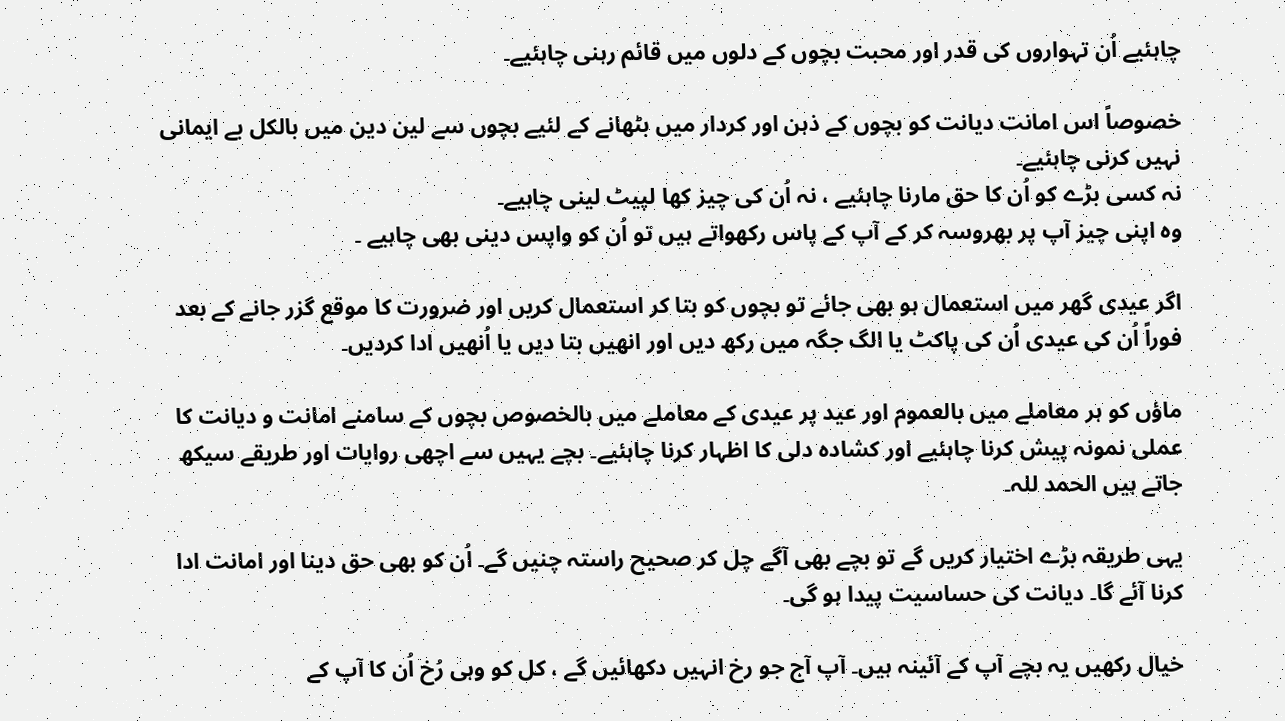چاہئیے اُن تہواروں کی قدر اور محبت بچوں کے دلوں میں قائم رہنی چاہئیے۔

خصوصاً اس امانت دیانت کو بچوں کے ذہن اور کردار میں بٹھانے کے لئیے بچوں سے لین دین میں بالکل بے ایمانی نہیں کرنی چاہئیے۔
نہ کسی بڑے کو اُن کا حق مارنا چاہئیے ، نہ اُن کی چیز کھا لپیٹ لینی چاہیے۔
وہ اپنی چیز آپ پر بھروسہ کر کے آپ کے پاس رکھواتے ہیں تو اُن کو واپس دینی بھی چاہیے ۔

اگر عیدی گھر میں استعمال ہو بھی جائے تو بچوں کو بتا کر استعمال کریں اور ضرورت کا موقع گزر جانے کے بعد فوراً اُن کی عیدی اُن کی پاکٹ یا الگ جگہ میں رکھ دیں اور انھیں بتا دیں یا اُنھیں ادا کردیں۔

ماؤں کو ہر معاملے میں بالعموم اور عید پر عیدی کے معاملے میں بالخصوص بچوں کے سامنے امانت و دیانت کا عملی نمونہ پیش کرنا چاہئیے اور کشادہ دلی کا اظہار کرنا چاہئیے۔ بچے یہیں سے اچھی روایات اور طریقے سیکھ جاتے ہیں الحمد للہ۔

یہی طریقہ بڑے اختیار کریں گے تو بچے بھی آگے چل کر صحیح راستہ چنیں گے۔ اُن کو بھی حق دینا اور امانت ادا کرنا آئے گا۔ دیانت کی حساسیت پیدا ہو گی۔

خیال رکھیں یہ بچے آپ کے آئینہ ہیں۔ آپ آج جو رخ انہیں دکھائیں گے ، کل کو وہی رُخ اُن کا آپ کے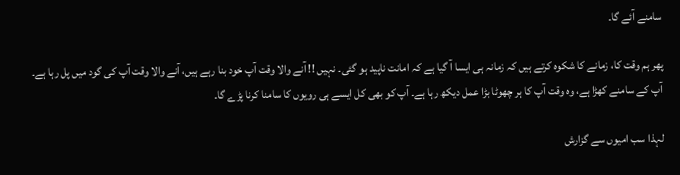سامنے آئے گا۔

پھر ہم وقت کا، زمانے کا شکوہ کرتے ہیں کہ زمانہ ہی ایسا آ گیا ہے کہ امانت ناپید ہو گئی۔ نہیں !! آنے والا وقت آپ خود بنا رہے ہیں، آنے والا وقت آپ کی گود میں پل رہا ہے۔ آپ کے سامنے کھڑا ہے، وہ وقت آپ کا ہر چھوٹا بڑا عمل دیکھ رہا ہے۔ آپ کو بھی کل ایسے ہی رویوں کا سامنا کرنا پڑے گا۔

لہذا سب امیوں سے گزارش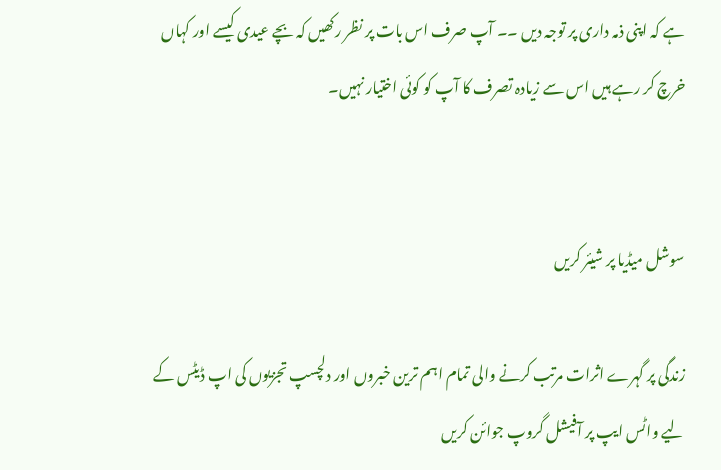ہے کہ اپنی ذمہ داری پر توجہ دیں ۔۔ آپ صرف اس بات پر نظر رکھیں کہ بچے عیدی کیسے اور کہاں خرچ کر رہے ہیں اس سے زیادہ تصرف کا آپ کو کوئی اختیار نہیں۔


سوشل میڈیا پر شیئر کریں

زندگی پر گہرے اثرات مرتب کرنے والی تمام اہم ترین خبروں اور دلچسپ تجزیوں کی اپ ڈیٹس کے لیے واٹس ایپ پر آفیشل گروپ جوائن کریں